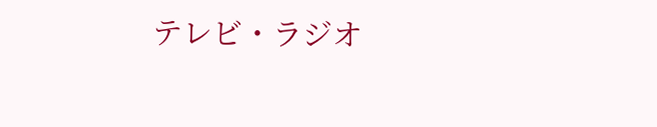テレビ・ラジオ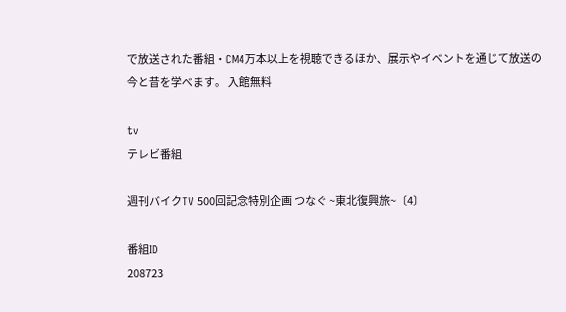で放送された番組・CM4万本以上を視聴できるほか、展示やイベントを通じて放送の今と昔を学べます。 入館無料

tv
テレビ番組

週刊バイクTV 500回記念特別企画 つなぐ ~東北復興旅~〔4〕

番組ID
208723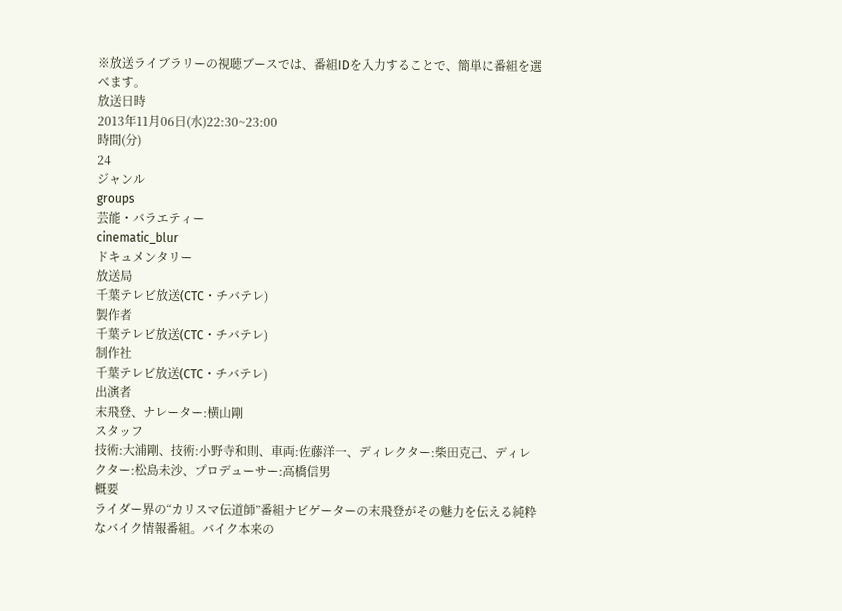※放送ライブラリーの視聴ブースでは、番組IDを入力することで、簡単に番組を選べます。
放送日時
2013年11月06日(水)22:30~23:00
時間(分)
24
ジャンル
groups
芸能・バラエティー
cinematic_blur
ドキュメンタリー
放送局
千葉テレビ放送(CTC・チバテレ)
製作者
千葉テレビ放送(CTC・チバテレ)
制作社
千葉テレビ放送(CTC・チバテレ)
出演者
末飛登、ナレーター:横山剛
スタッフ
技術:大浦剛、技術:小野寺和則、車両:佐藤洋一、ディレクター:柴田克己、ディレクター:松島未沙、プロデューサー:高橋信男
概要
ライダー界の“カリスマ伝道師”番組ナビゲーターの末飛登がその魅力を伝える純粋なバイク情報番組。バイク本来の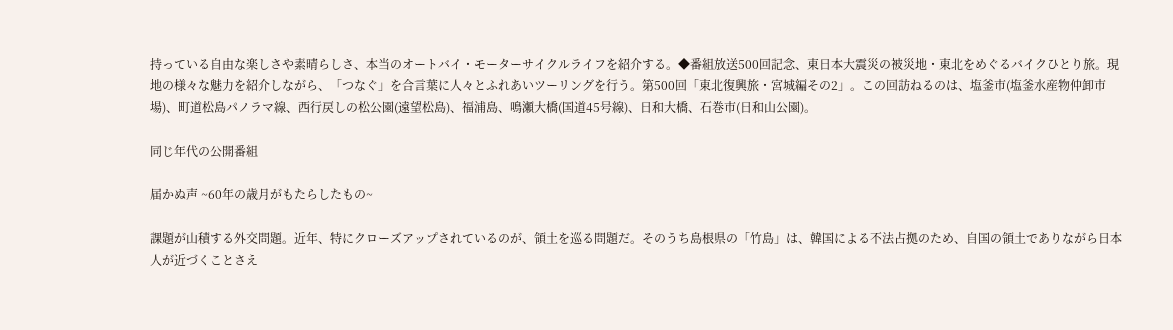持っている自由な楽しさや素晴らしさ、本当のオートバイ・モーターサイクルライフを紹介する。◆番組放送500回記念、東日本大震災の被災地・東北をめぐるバイクひとり旅。現地の様々な魅力を紹介しながら、「つなぐ」を合言葉に人々とふれあいツーリングを行う。第500回「東北復興旅・宮城編その2」。この回訪ねるのは、塩釜市(塩釜水産物仲卸市場)、町道松島パノラマ線、西行戻しの松公園(遠望松島)、福浦島、鳴瀬大橋(国道45号線)、日和大橋、石巻市(日和山公園)。

同じ年代の公開番組

届かぬ声 ~60年の歳月がもたらしたもの~

課題が山積する外交問題。近年、特にクローズアップされているのが、領土を巡る問題だ。そのうち島根県の「竹島」は、韓国による不法占拠のため、自国の領土でありながら日本人が近づくことさえ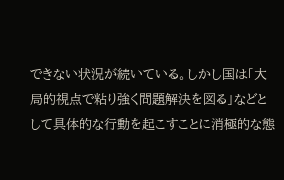できない状況が続いている。しかし国は「大局的視点で粘り強く問題解決を図る」などとして具体的な行動を起こすことに消極的な態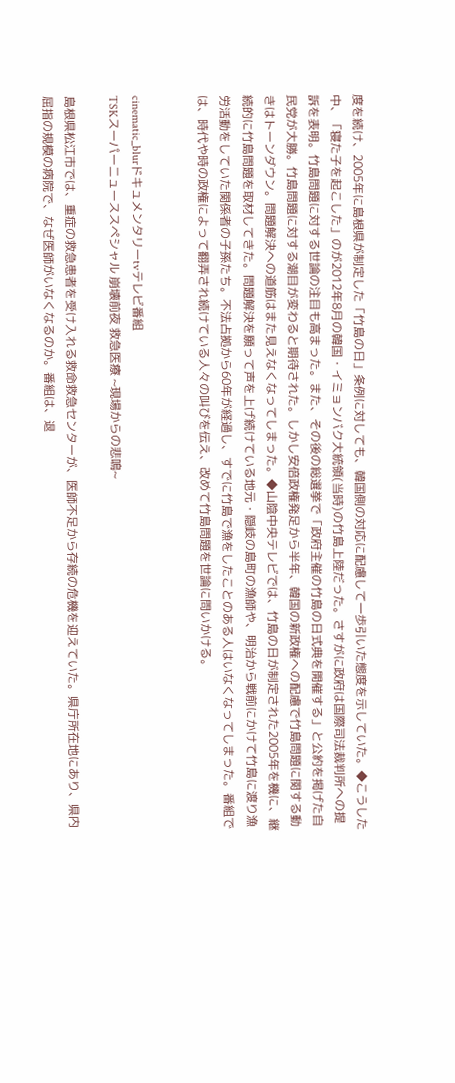度を続け、2005年に島根県が制定した「竹島の日」条例に対しても、韓国側の対応に配慮して一歩引いた態度を示していた。◆こうした中、「寝た子を起こした」のが2012年8月の韓国・イミョンバク大統領(当時)の竹島上陸だった。さすがに政府は国際司法裁判所への提訴を表明。竹島問題に対する世論の注目も高まった。また、その後の総選挙で「政府主催の竹島の日式典を開催する」と公約を掲げた自民党が大勝。竹島問題に対する潮目が変わると期待された。しかし安倍政権発足から半年、韓国の新政権への配慮で竹島問題に関する動きはトーンダウン。問題解決への道筋はまた見えなくなってしまった。◆山陰中央テレビでは、竹島の日が制定された2005年を機に、継続的に竹島問題を取材してきた。問題解決を願って声を上げ続けている地元・隠岐の島町の漁師や、明治から戦前にかけて竹島に渡り漁労活動をしていた関係者の子孫たち。不法占拠から60年が経過し、すでに竹島で漁をしたことのある人はいなくなってしまった。番組では、時代や時の政権によって翻弄され続けている人々の叫びを伝え、改めて竹島問題を世論に問いかける。


cinematic_blurドキュメンタリーtvテレビ番組
TSKスーパーニューススペシャル 崩壊前夜 救急医療 ~現場からの悲鳴~

島根県松江市では、重症の救急患者を受け入れる救命救急センターが、医師不足から存続の危機を迎えていた。県庁所在地にあり、県内屈指の規模の病院で、なぜ医師がいなくなるのか。番組は、退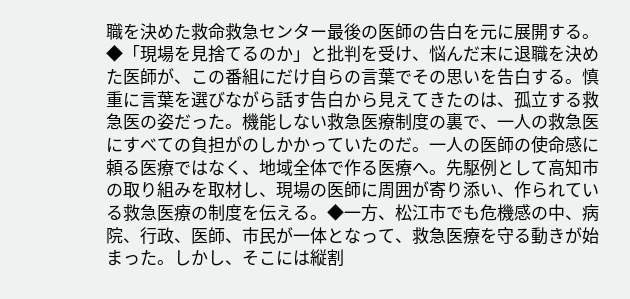職を決めた救命救急センター最後の医師の告白を元に展開する。◆「現場を見捨てるのか」と批判を受け、悩んだ末に退職を決めた医師が、この番組にだけ自らの言葉でその思いを告白する。慎重に言葉を選びながら話す告白から見えてきたのは、孤立する救急医の姿だった。機能しない救急医療制度の裏で、一人の救急医にすべての負担がのしかかっていたのだ。一人の医師の使命感に頼る医療ではなく、地域全体で作る医療へ。先駆例として高知市の取り組みを取材し、現場の医師に周囲が寄り添い、作られている救急医療の制度を伝える。◆一方、松江市でも危機感の中、病院、行政、医師、市民が一体となって、救急医療を守る動きが始まった。しかし、そこには縦割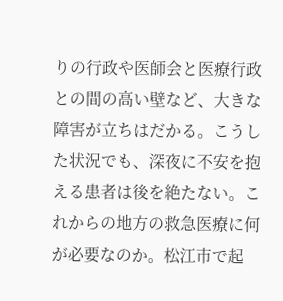りの行政や医師会と医療行政との間の高い壁など、大きな障害が立ちはだかる。こうした状況でも、深夜に不安を抱える患者は後を絶たない。これからの地方の救急医療に何が必要なのか。松江市で起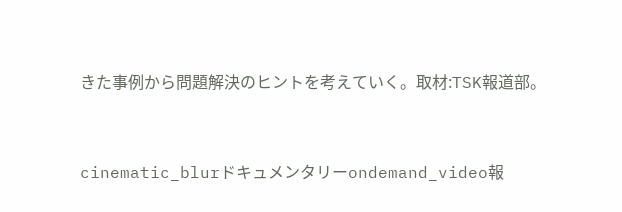きた事例から問題解決のヒントを考えていく。取材:TSK報道部。


cinematic_blurドキュメンタリーondemand_video報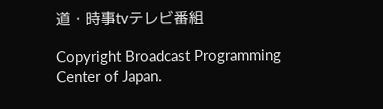道・時事tvテレビ番組

Copyright Broadcast Programming Center of Japan.